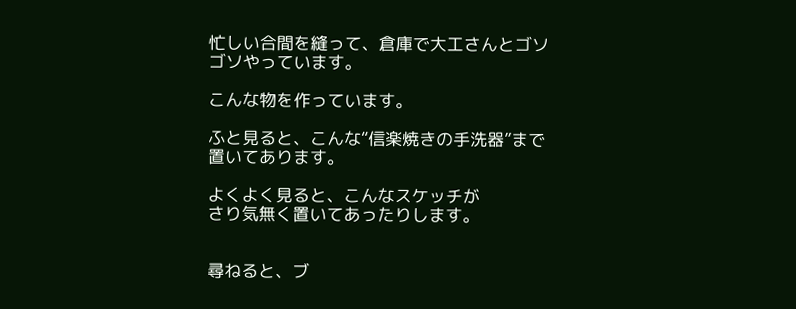忙しい合間を縫って、倉庫で大工さんとゴソゴソやっています。

こんな物を作っています。

ふと見ると、こんな“信楽焼きの手洗器”まで置いてあります。

よくよく見ると、こんなスケッチが
さり気無く置いてあったりします。


尋ねると、ブ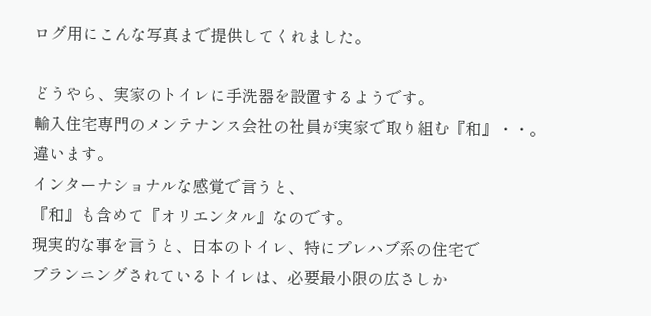ログ用にこんな写真まで提供してくれました。

どうやら、実家のトイレに手洗器を設置するようです。
輸入住宅専門のメンテナンス会社の社員が実家で取り組む『和』・・。
違います。
インターナショナルな感覚で言うと、
『和』も含めて『オリエンタル』なのです。
現実的な事を言うと、日本のトイレ、特にプレハブ系の住宅で
プランニングされているトイレは、必要最小限の広さしか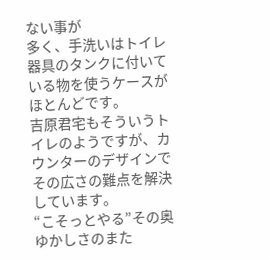ない事が
多く、手洗いはトイレ器具のタンクに付いている物を使うケースが
ほとんどです。
吉原君宅もそういうトイレのようですが、カウンターのデザインで
その広さの難点を解決しています。
“こそっとやる”その奥ゆかしさのまた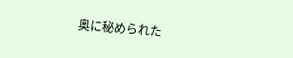奥に秘められた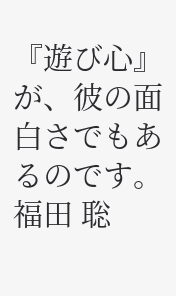『遊び心』が、彼の面白さでもあるのです。
福田 聡